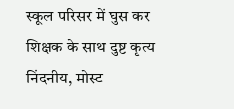स्कूल परिसर में घुस कर शिक्षक के साथ दुष्ट कृत्य निंदनीय, मोस्ट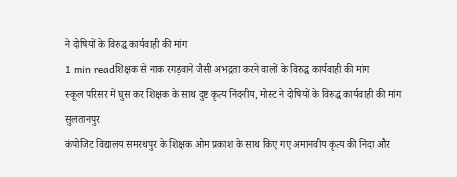ने दोषियों के विरुद्ध कार्यवाही की मांग
1 min readशिक्षक से नाक रगड़वाने जैसी अभद्रता करने वालों के विरुद्ध कार्यवाही की मांग
स्कूल परिसर में घुस कर शिक्षक के साथ दुष्ट कृत्य निंदनीय, मोस्ट ने दोषियों के विरुद्ध कार्यवाही की मांग
सुलतानपुर
कंपोजिट विद्यालय समरथपुर के शिक्षक ओम प्रकाश के साथ किए गए अमानवीय कृत्य की निंदा और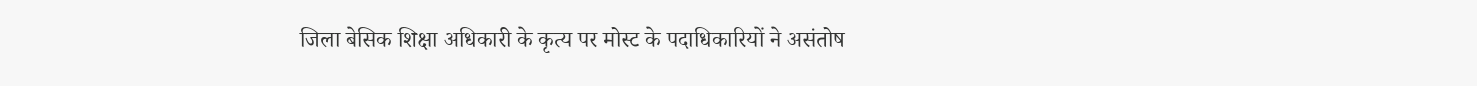जिला बेसिक शिक्षा अधिकारी के कृत्य पर मोस्ट के पदाधिकारियों ने असंतोष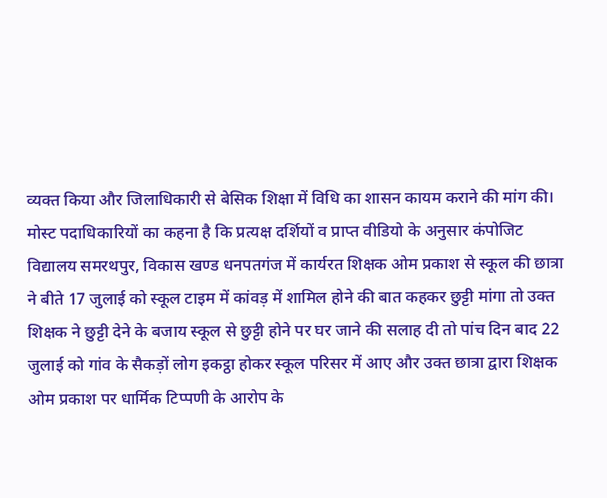व्यक्त किया और जिलाधिकारी से बेसिक शिक्षा में विधि का शासन कायम कराने की मांग की।
मोस्ट पदाधिकारियों का कहना है कि प्रत्यक्ष दर्शियों व प्राप्त वीडियो के अनुसार कंपोजिट विद्यालय समरथपुर, विकास खण्ड धनपतगंज में कार्यरत शिक्षक ओम प्रकाश से स्कूल की छात्रा ने बीते 17 जुलाई को स्कूल टाइम में कांवड़ में शामिल होने की बात कहकर छुट्टी मांगा तो उक्त शिक्षक ने छुट्टी देने के बजाय स्कूल से छुट्टी होने पर घर जाने की सलाह दी तो पांच दिन बाद 22 जुलाई को गांव के सैकड़ों लोग इकट्ठा होकर स्कूल परिसर में आए और उक्त छात्रा द्वारा शिक्षक ओम प्रकाश पर धार्मिक टिप्पणी के आरोप के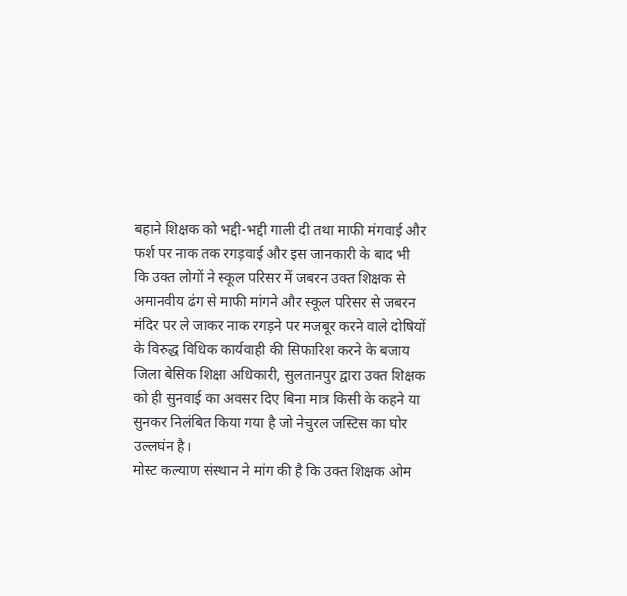बहाने शिक्षक को भद्दी-भद्दी गाली दी तथा माफी मंगवाई और फर्श पर नाक तक रगड़वाई और इस जानकारी के बाद भी कि उक्त लोगों ने स्कूल परिसर में जबरन उक्त शिक्षक से अमानवीय ढंग से माफी मांगने और स्कूल परिसर से जबरन मंदिर पर ले जाकर नाक रगड़ने पर मजबूर करने वाले दोषियों के विरुद्ध विधिक कार्यवाही की सिफारिश करने के बजाय जिला बेसिक शिक्षा अधिकारी, सुलतानपुर द्वारा उक्त शिक्षक को ही सुनवाई का अवसर दिए बिना मात्र किसी के कहने या सुनकर निलंबित किया गया है जो नेचुरल जस्टिस का घोर उल्लघंन है।
मोस्ट कल्याण संस्थान ने मांग की है कि उक्त शिक्षक ओम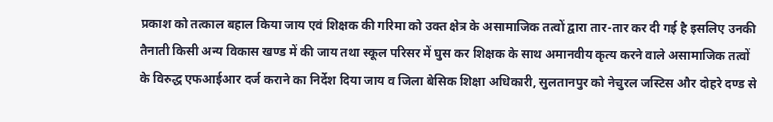प्रकाश को तत्काल बहाल किया जाय एवं शिक्षक की गरिमा को उक्त क्षेत्र के असामाजिक तत्वों द्वारा तार-तार कर दी गई है इसलिए उनकी तैनाती किसी अन्य विकास खण्ड में की जाय तथा स्कूल परिसर में घुस कर शिक्षक के साथ अमानवीय कृत्य करने वाले असामाजिक तत्वों के विरुद्ध एफआईआर दर्ज कराने का निर्देश दिया जाय व जिला बेसिक शिक्षा अधिकारी, सुलतानपुर को नेचुरल जस्टिस और दोहरे दण्ड से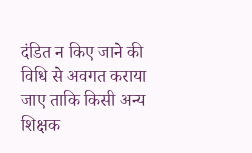दंडित न किए जाने की विधि से अवगत कराया जाए ताकि किसी अन्य शिक्षक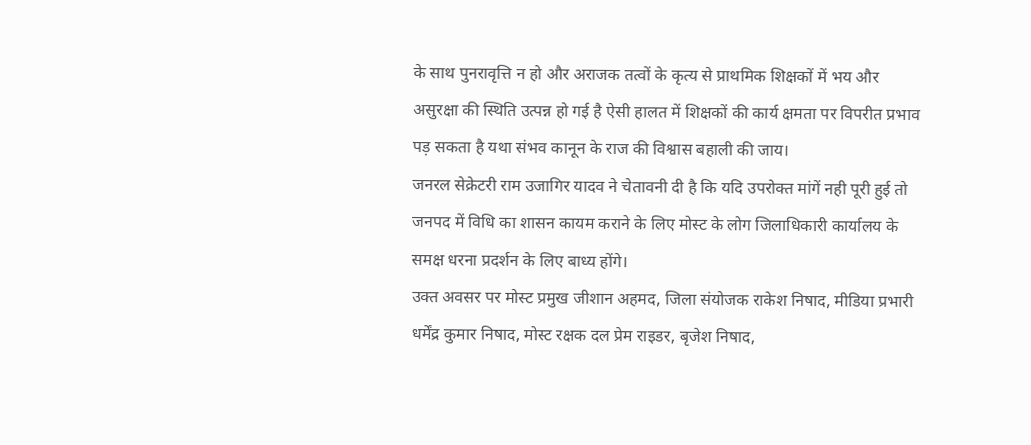के साथ पुनरावृत्ति न हो और अराजक तत्वों के कृत्य से प्राथमिक शिक्षकों में भय और असुरक्षा की स्थिति उत्पन्न हो गई है ऐसी हालत में शिक्षकों की कार्य क्षमता पर विपरीत प्रभाव पड़ सकता है यथा संभव कानून के राज की विश्वास बहाली की जाय।
जनरल सेक्रेटरी राम उजागिर यादव ने चेतावनी दी है कि यदि उपरोक्त मांगें नही पूरी हुई तो जनपद में विधि का शासन कायम कराने के लिए मोस्ट के लोग जिलाधिकारी कार्यालय के समक्ष धरना प्रदर्शन के लिए बाध्य होंगे।
उक्त अवसर पर मोस्ट प्रमुख जीशान अहमद, जिला संयोजक राकेश निषाद, मीडिया प्रभारी धर्मेंद्र कुमार निषाद, मोस्ट रक्षक दल प्रेम राइडर, बृजेश निषाद,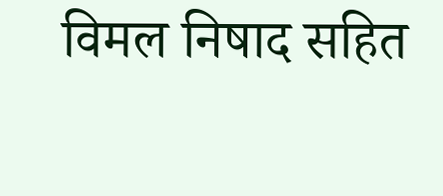विमल निषाद सहित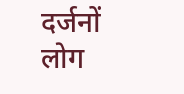दर्जनों लोग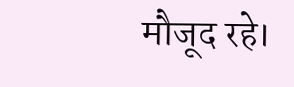मौजूद रहे।